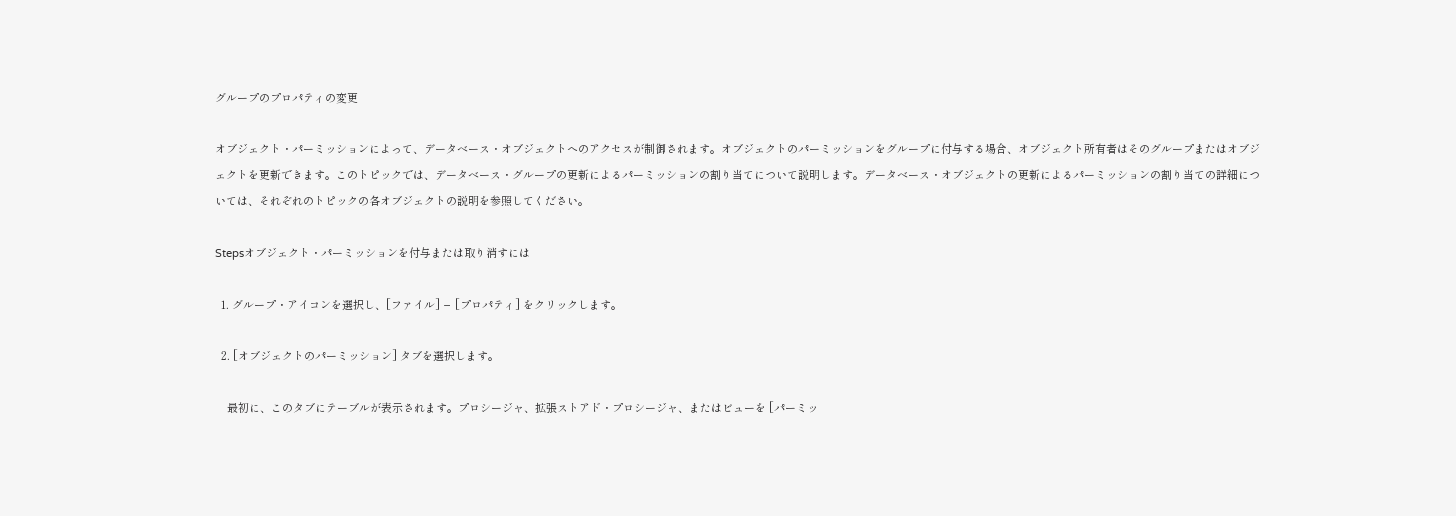グループのプロパティの変更

オブジェクト・パーミッションによって、データベース・オブジェクトへのアクセスが制御されます。オブジェクトのパーミッションをグループに付与する場合、オブジェクト所有者はそのグループまたはオブジェクトを更新できます。このトピックでは、データベース・グループの更新によるパーミッションの割り当てについて説明します。データベース・オブジェクトの更新によるパーミッションの割り当ての詳細については、それぞれのトピックの各オブジェクトの説明を参照してください。

Stepsオブジェクト・パーミッションを付与または取り消すには

  1. グループ・アイコンを選択し、[ファイル] − [プロパティ] をクリックします。

  2. [オブジェクトのパーミッション] タブを選択します。

    最初に、このタブにテーブルが表示されます。プロシージャ、拡張ストアド・プロシージャ、またはビューを [パーミッ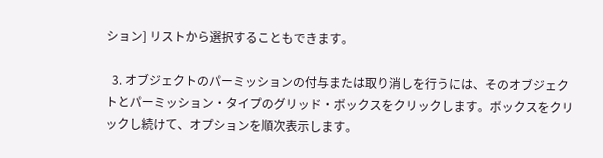ション] リストから選択することもできます。

  3. オブジェクトのパーミッションの付与または取り消しを行うには、そのオブジェクトとパーミッション・タイプのグリッド・ボックスをクリックします。ボックスをクリックし続けて、オプションを順次表示します。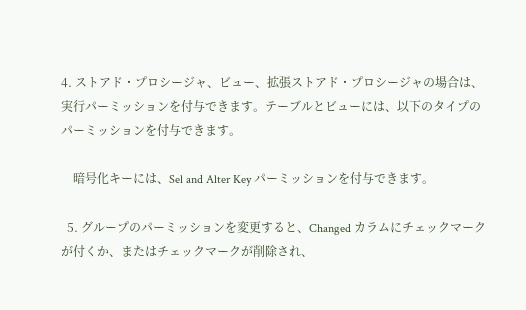4. ストアド・プロシージャ、ビュー、拡張ストアド・プロシージャの場合は、実行パーミッションを付与できます。テーブルとビューには、以下のタイプのパーミッションを付与できます。

    暗号化キーには、Sel and Alter Key パーミッションを付与できます。

  5. グループのパーミッションを変更すると、Changed カラムにチェックマークが付くか、またはチェックマークが削除され、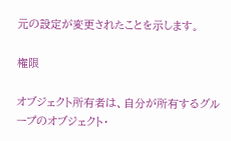元の設定が変更されたことを示します。

権限

オブジェクト所有者は、自分が所有するグループのオブジェクト・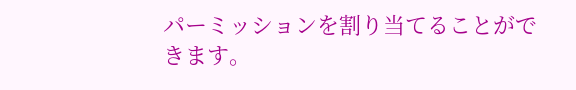パーミッションを割り当てることができます。